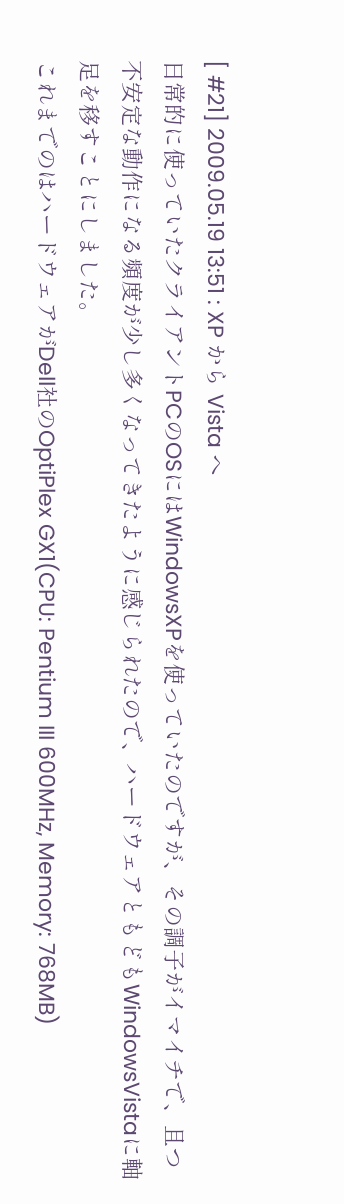[ #21] 2009.05.19 13:51 : XP から Vista へ
日常的に使っていたクライアントPCのOSにはWindowsXPを使っていたのですが、その調子がイマイチで、且つ不安定な動作になる頻度が少し多くなってきたように感じられたので、ハードウェアともどもWindowsVistaに軸足を移すことにしました。
これまでのはハードウェアがDell社のOptiPlex GX1(CPU: Pentium III 600MHz, Memory: 768MB)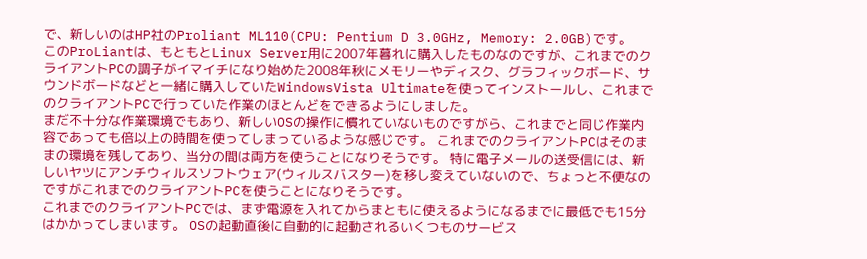で、新しいのはHP社のProliant ML110(CPU: Pentium D 3.0GHz, Memory: 2.0GB)です。
このProLiantは、もともとLinux Server用に2007年暮れに購入したものなのですが、これまでのクライアントPCの調子がイマイチになり始めた2008年秋にメモリーやディスク、グラフィックボード、サウンドボードなどと一緒に購入していたWindowsVista Ultimateを使ってインストールし、これまでのクライアントPCで行っていた作業のほとんどをできるようにしました。
まだ不十分な作業環境でもあり、新しいOSの操作に慣れていないものですがら、これまでと同じ作業内容であっても倍以上の時間を使ってしまっているような感じです。 これまでのクライアントPCはそのままの環境を残してあり、当分の間は両方を使うことになりそうです。 特に電子メールの送受信には、新しいヤツにアンチウィルスソフトウェア(ウィルスバスター)を移し変えていないので、ちょっと不便なのですがこれまでのクライアントPCを使うことになりそうです。
これまでのクライアントPCでは、まず電源を入れてからまともに使えるようになるまでに最低でも15分はかかってしまいます。 OSの起動直後に自動的に起動されるいくつものサービス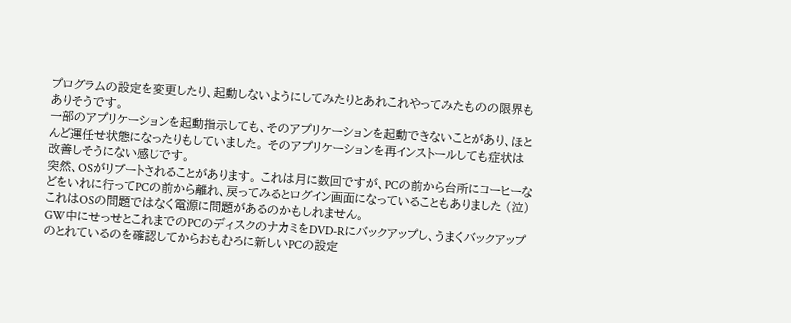プログラムの設定を変更したり、起動しないようにしてみたりとあれこれやってみたものの限界もありそうです。
一部のアプリケーションを起動指示しても、そのアプリケーションを起動できないことがあり、ほとんど運任せ状態になったりもしていました。 そのアプリケーションを再インストールしても症状は改善しそうにない感じです。
突然、OSがリブートされることがあります。 これは月に数回ですが、PCの前から台所にコーヒーなどをいれに行ってPCの前から離れ、戻ってみるとログイン画面になっていることもありました (泣) これはOSの問題ではなく電源に問題があるのかもしれません。
GW中にせっせとこれまでのPCのディスクのナカミをDVD-Rにバックアップし、うまくバックアップのとれているのを確認してからおもむろに新しいPCの設定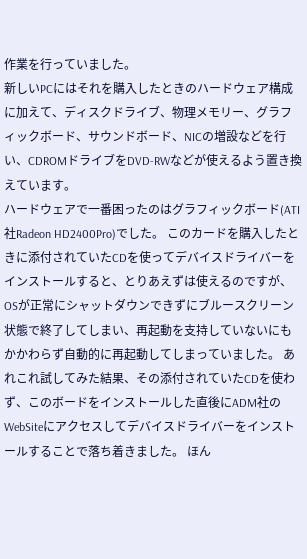作業を行っていました。
新しいPCにはそれを購入したときのハードウェア構成に加えて、ディスクドライブ、物理メモリー、グラフィックボード、サウンドボード、NICの増設などを行い、CDROMドライブをDVD-RWなどが使えるよう置き換えています。
ハードウェアで一番困ったのはグラフィックボード(ATI社Radeon HD2400Pro)でした。 このカードを購入したときに添付されていたCDを使ってデバイスドライバーをインストールすると、とりあえずは使えるのですが、OSが正常にシャットダウンできずにブルースクリーン状態で終了してしまい、再起動を支持していないにもかかわらず自動的に再起動してしまっていました。 あれこれ試してみた結果、その添付されていたCDを使わず、このボードをインストールした直後にADM社のWebSiteにアクセスしてデバイスドライバーをインストールすることで落ち着きました。 ほん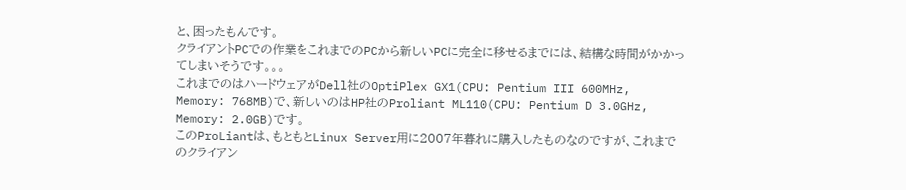と、困ったもんです。
クライアントPCでの作業をこれまでのPCから新しいPCに完全に移せるまでには、結構な時間がかかってしまいそうです。。。
これまでのはハードウェアがDell社のOptiPlex GX1(CPU: Pentium III 600MHz, Memory: 768MB)で、新しいのはHP社のProliant ML110(CPU: Pentium D 3.0GHz, Memory: 2.0GB)です。
このProLiantは、もともとLinux Server用に2007年暮れに購入したものなのですが、これまでのクライアン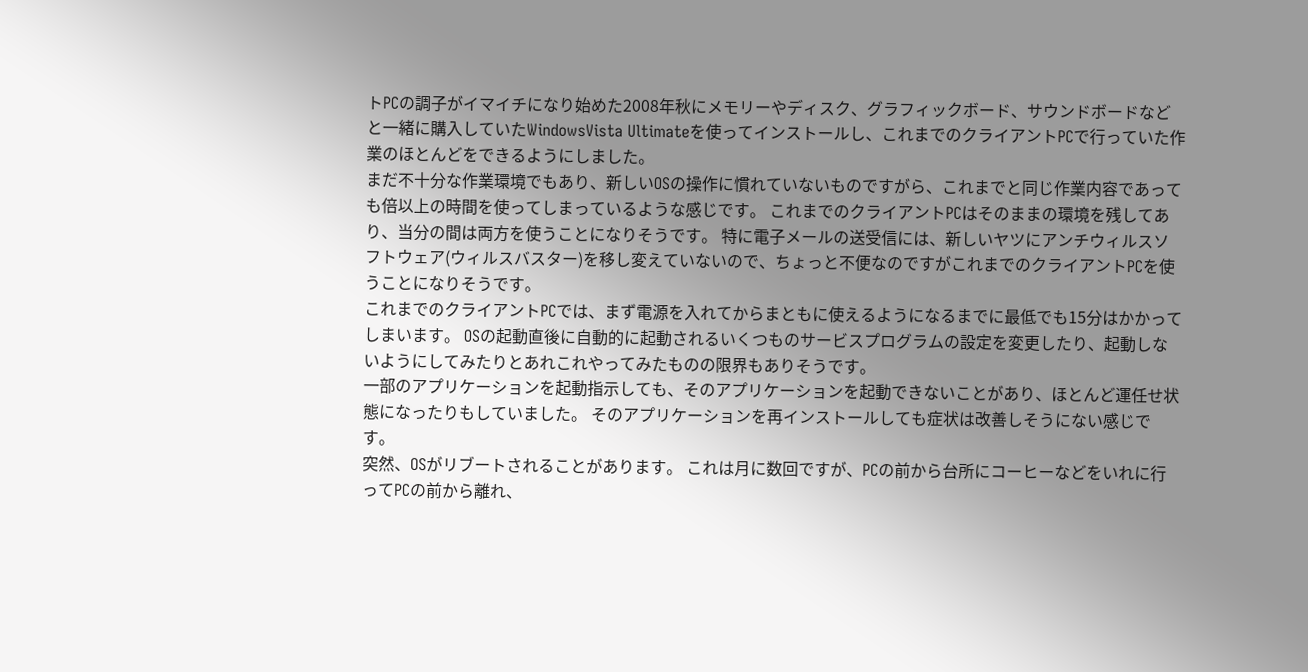トPCの調子がイマイチになり始めた2008年秋にメモリーやディスク、グラフィックボード、サウンドボードなどと一緒に購入していたWindowsVista Ultimateを使ってインストールし、これまでのクライアントPCで行っていた作業のほとんどをできるようにしました。
まだ不十分な作業環境でもあり、新しいOSの操作に慣れていないものですがら、これまでと同じ作業内容であっても倍以上の時間を使ってしまっているような感じです。 これまでのクライアントPCはそのままの環境を残してあり、当分の間は両方を使うことになりそうです。 特に電子メールの送受信には、新しいヤツにアンチウィルスソフトウェア(ウィルスバスター)を移し変えていないので、ちょっと不便なのですがこれまでのクライアントPCを使うことになりそうです。
これまでのクライアントPCでは、まず電源を入れてからまともに使えるようになるまでに最低でも15分はかかってしまいます。 OSの起動直後に自動的に起動されるいくつものサービスプログラムの設定を変更したり、起動しないようにしてみたりとあれこれやってみたものの限界もありそうです。
一部のアプリケーションを起動指示しても、そのアプリケーションを起動できないことがあり、ほとんど運任せ状態になったりもしていました。 そのアプリケーションを再インストールしても症状は改善しそうにない感じです。
突然、OSがリブートされることがあります。 これは月に数回ですが、PCの前から台所にコーヒーなどをいれに行ってPCの前から離れ、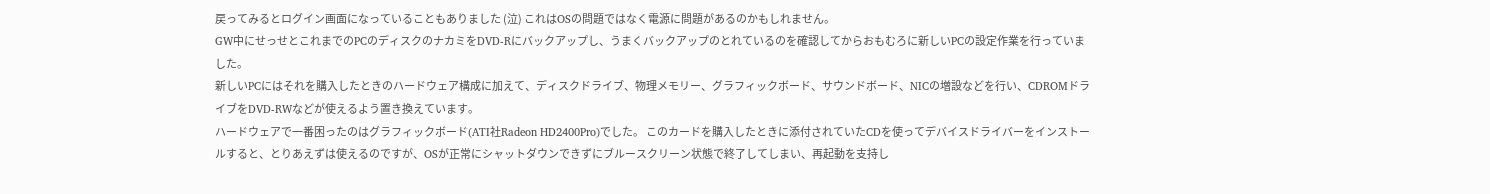戻ってみるとログイン画面になっていることもありました (泣) これはOSの問題ではなく電源に問題があるのかもしれません。
GW中にせっせとこれまでのPCのディスクのナカミをDVD-Rにバックアップし、うまくバックアップのとれているのを確認してからおもむろに新しいPCの設定作業を行っていました。
新しいPCにはそれを購入したときのハードウェア構成に加えて、ディスクドライブ、物理メモリー、グラフィックボード、サウンドボード、NICの増設などを行い、CDROMドライブをDVD-RWなどが使えるよう置き換えています。
ハードウェアで一番困ったのはグラフィックボード(ATI社Radeon HD2400Pro)でした。 このカードを購入したときに添付されていたCDを使ってデバイスドライバーをインストールすると、とりあえずは使えるのですが、OSが正常にシャットダウンできずにブルースクリーン状態で終了してしまい、再起動を支持し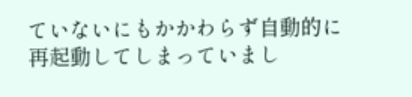ていないにもかかわらず自動的に再起動してしまっていまし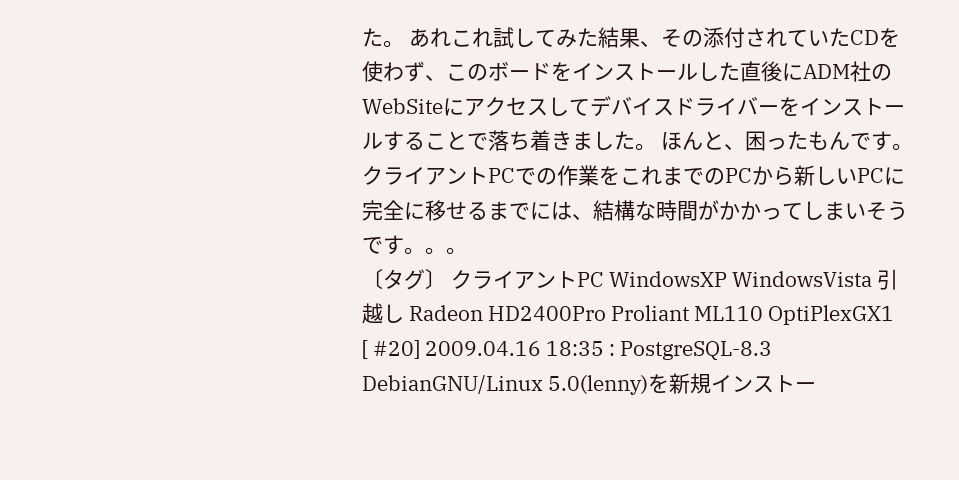た。 あれこれ試してみた結果、その添付されていたCDを使わず、このボードをインストールした直後にADM社のWebSiteにアクセスしてデバイスドライバーをインストールすることで落ち着きました。 ほんと、困ったもんです。
クライアントPCでの作業をこれまでのPCから新しいPCに完全に移せるまでには、結構な時間がかかってしまいそうです。。。
〔タグ〕 クライアントPC WindowsXP WindowsVista 引越し Radeon HD2400Pro Proliant ML110 OptiPlexGX1
[ #20] 2009.04.16 18:35 : PostgreSQL-8.3
DebianGNU/Linux 5.0(lenny)を新規インストー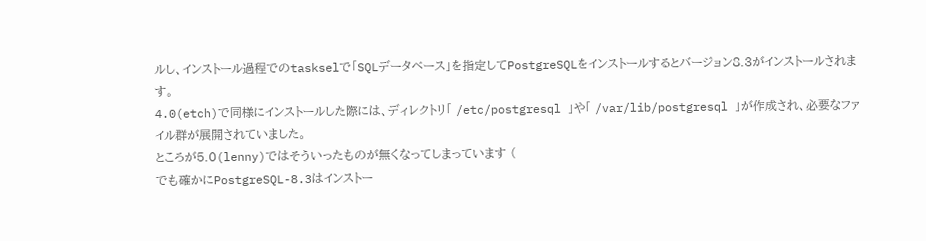ルし、インストール過程でのtaskselで「SQLデータベース」を指定してPostgreSQLをインストールするとバージョン8.3がインストールされます。
4.0(etch)で同様にインストールした際には、ディレクトリ「 /etc/postgresql 」や「 /var/lib/postgresql 」が作成され、必要なファイル群が展開されていました。
ところが5.0(lenny)ではそういったものが無くなってしまっています (
でも確かにPostgreSQL-8.3はインストー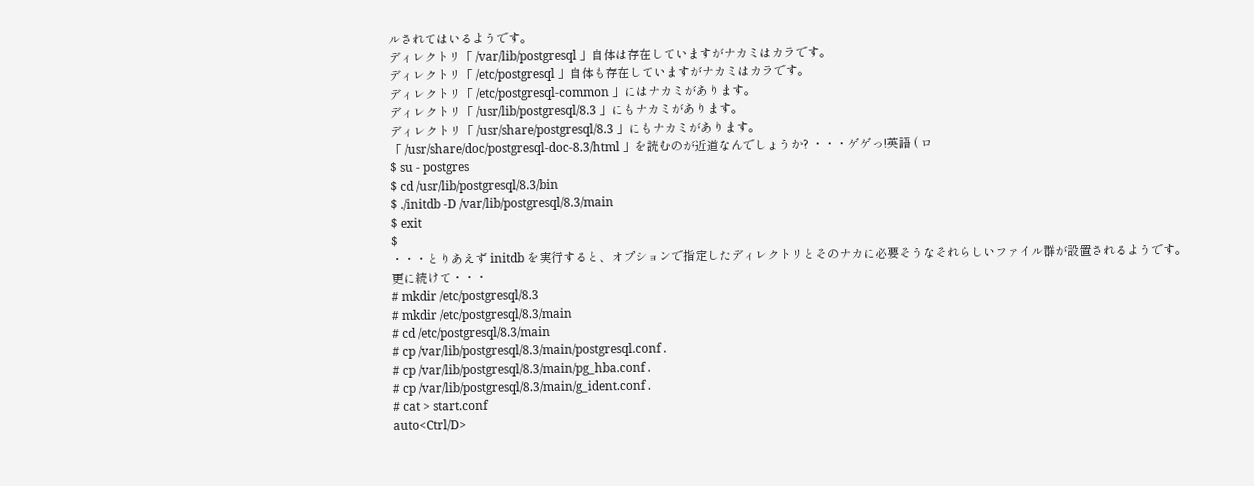ルされてはいるようです。
ディレクトリ「 /var/lib/postgresql 」自体は存在していますがナカミはカラです。
ディレクトリ「 /etc/postgresql 」自体も存在していますがナカミはカラです。
ディレクトリ「 /etc/postgresql-common 」にはナカミがあります。
ディレクトリ「 /usr/lib/postgresql/8.3 」にもナカミがあります。
ディレクトリ「 /usr/share/postgresql/8.3 」にもナカミがあります。
「 /usr/share/doc/postgresql-doc-8.3/html 」を読むのが近道なんでしょうか? ・・・ゲゲっ!英語 ( ロ
$ su - postgres
$ cd /usr/lib/postgresql/8.3/bin
$ ./initdb -D /var/lib/postgresql/8.3/main
$ exit
$
・・・とりあえず initdb を実行すると、オプションで指定したディレクトリとそのナカに必要そうなそれらしいファイル群が設置されるようです。
更に続けて・・・
# mkdir /etc/postgresql/8.3
# mkdir /etc/postgresql/8.3/main
# cd /etc/postgresql/8.3/main
# cp /var/lib/postgresql/8.3/main/postgresql.conf .
# cp /var/lib/postgresql/8.3/main/pg_hba.conf .
# cp /var/lib/postgresql/8.3/main/g_ident.conf .
# cat > start.conf
auto<Ctrl/D>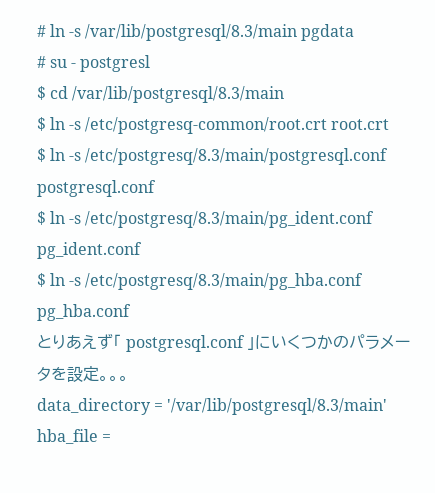# ln -s /var/lib/postgresql/8.3/main pgdata
# su - postgresl
$ cd /var/lib/postgresql/8.3/main
$ ln -s /etc/postgresq-common/root.crt root.crt
$ ln -s /etc/postgresq/8.3/main/postgresql.conf postgresql.conf
$ ln -s /etc/postgresq/8.3/main/pg_ident.conf pg_ident.conf
$ ln -s /etc/postgresq/8.3/main/pg_hba.conf pg_hba.conf
とりあえず「 postgresql.conf 」にいくつかのパラメータを設定。。。
data_directory = '/var/lib/postgresql/8.3/main'
hba_file =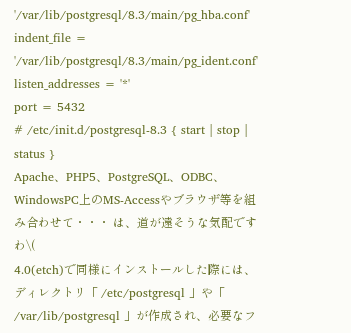'/var/lib/postgresql/8.3/main/pg_hba.conf'
indent_file = '/var/lib/postgresql/8.3/main/pg_ident.conf'
listen_addresses = '*'
port = 5432
# /etc/init.d/postgresql-8.3 { start | stop | status }
Apache、PHP5、PostgreSQL、ODBC、WindowsPC上のMS-Accessやブラウザ等を組み合わせて・・・ は、道が遠そうな気配ですわ\(
4.0(etch)で同様にインストールした際には、ディレクトリ「 /etc/postgresql 」や「 /var/lib/postgresql 」が作成され、必要なフ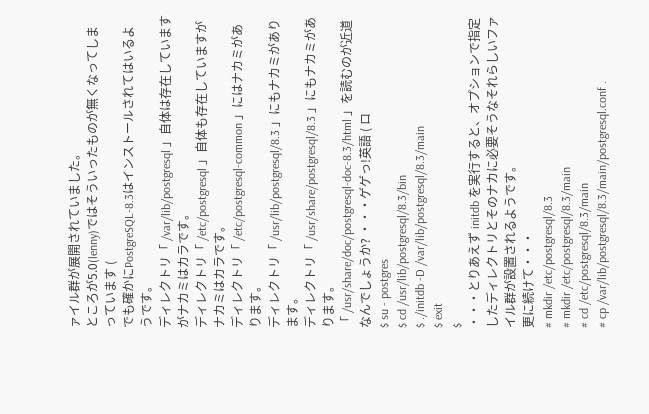ァイル群が展開されていました。
ところが5.0(lenny)ではそういったものが無くなってしまっています (
でも確かにPostgreSQL-8.3はインストールされてはいるようです。
ディレクトリ「 /var/lib/postgresql 」自体は存在していますがナカミはカラです。
ディレクトリ「 /etc/postgresql 」自体も存在していますがナカミはカラです。
ディレクトリ「 /etc/postgresql-common 」にはナカミがあります。
ディレクトリ「 /usr/lib/postgresql/8.3 」にもナカミがあります。
ディレクトリ「 /usr/share/postgresql/8.3 」にもナカミがあります。
「 /usr/share/doc/postgresql-doc-8.3/html 」を読むのが近道なんでしょうか? ・・・ゲゲっ!英語 ( ロ
$ su - postgres
$ cd /usr/lib/postgresql/8.3/bin
$ ./initdb -D /var/lib/postgresql/8.3/main
$ exit
$
・・・とりあえず initdb を実行すると、オプションで指定したディレクトリとそのナカに必要そうなそれらしいファイル群が設置されるようです。
更に続けて・・・
# mkdir /etc/postgresql/8.3
# mkdir /etc/postgresql/8.3/main
# cd /etc/postgresql/8.3/main
# cp /var/lib/postgresql/8.3/main/postgresql.conf .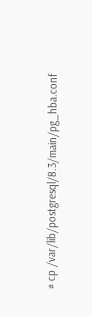# cp /var/lib/postgresql/8.3/main/pg_hba.conf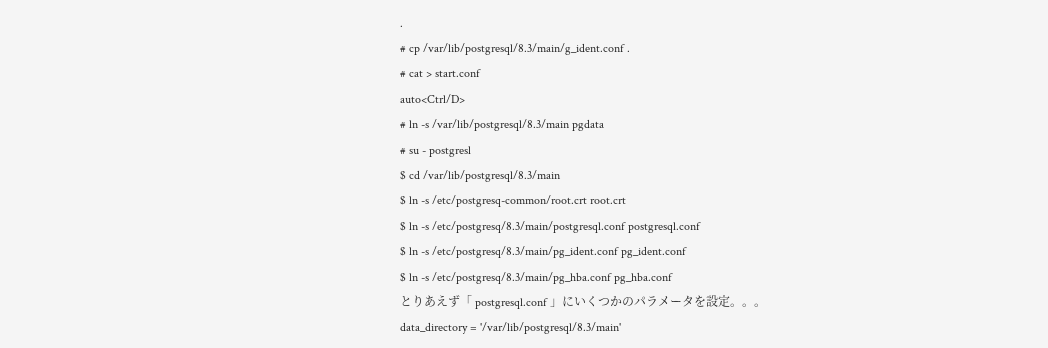.
# cp /var/lib/postgresql/8.3/main/g_ident.conf .
# cat > start.conf
auto<Ctrl/D>
# ln -s /var/lib/postgresql/8.3/main pgdata
# su - postgresl
$ cd /var/lib/postgresql/8.3/main
$ ln -s /etc/postgresq-common/root.crt root.crt
$ ln -s /etc/postgresq/8.3/main/postgresql.conf postgresql.conf
$ ln -s /etc/postgresq/8.3/main/pg_ident.conf pg_ident.conf
$ ln -s /etc/postgresq/8.3/main/pg_hba.conf pg_hba.conf
とりあえず「 postgresql.conf 」にいくつかのパラメータを設定。。。
data_directory = '/var/lib/postgresql/8.3/main'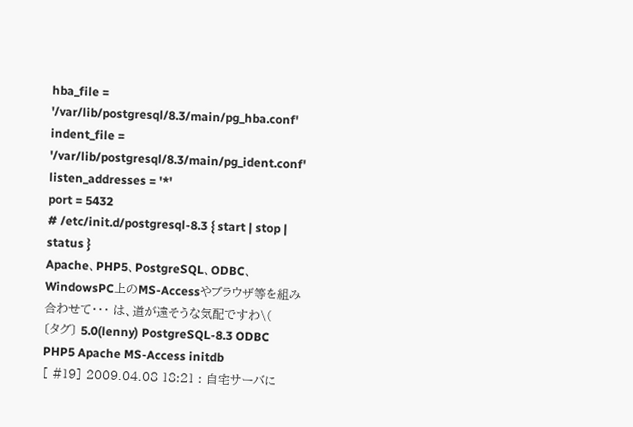hba_file = '/var/lib/postgresql/8.3/main/pg_hba.conf'
indent_file = '/var/lib/postgresql/8.3/main/pg_ident.conf'
listen_addresses = '*'
port = 5432
# /etc/init.d/postgresql-8.3 { start | stop | status }
Apache、PHP5、PostgreSQL、ODBC、WindowsPC上のMS-Accessやブラウザ等を組み合わせて・・・ は、道が遠そうな気配ですわ\(
〔タグ〕 5.0(lenny) PostgreSQL-8.3 ODBC PHP5 Apache MS-Access initdb
[ #19] 2009.04.08 18:21 : 自宅サーバに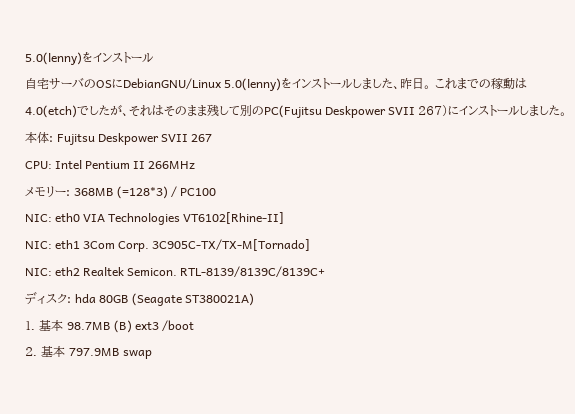5.0(lenny)をインストール
自宅サーバのOSにDebianGNU/Linux 5.0(lenny)をインストールしました、昨日。 これまでの稼動は4.0(etch)でしたが、それはそのまま残して別のPC(Fujitsu Deskpower SVII 267)にインストールしました。
本体: Fujitsu Deskpower SVII 267
CPU: Intel Pentium II 266MHz
メモリー: 368MB (=128*3) / PC100
NIC: eth0 VIA Technologies VT6102[Rhine-II]
NIC: eth1 3Com Corp. 3C905C-TX/TX-M[Tornado]
NIC: eth2 Realtek Semicon. RTL-8139/8139C/8139C+
ディスク: hda 80GB (Seagate ST380021A)
1. 基本 98.7MB (B) ext3 /boot
2. 基本 797.9MB swap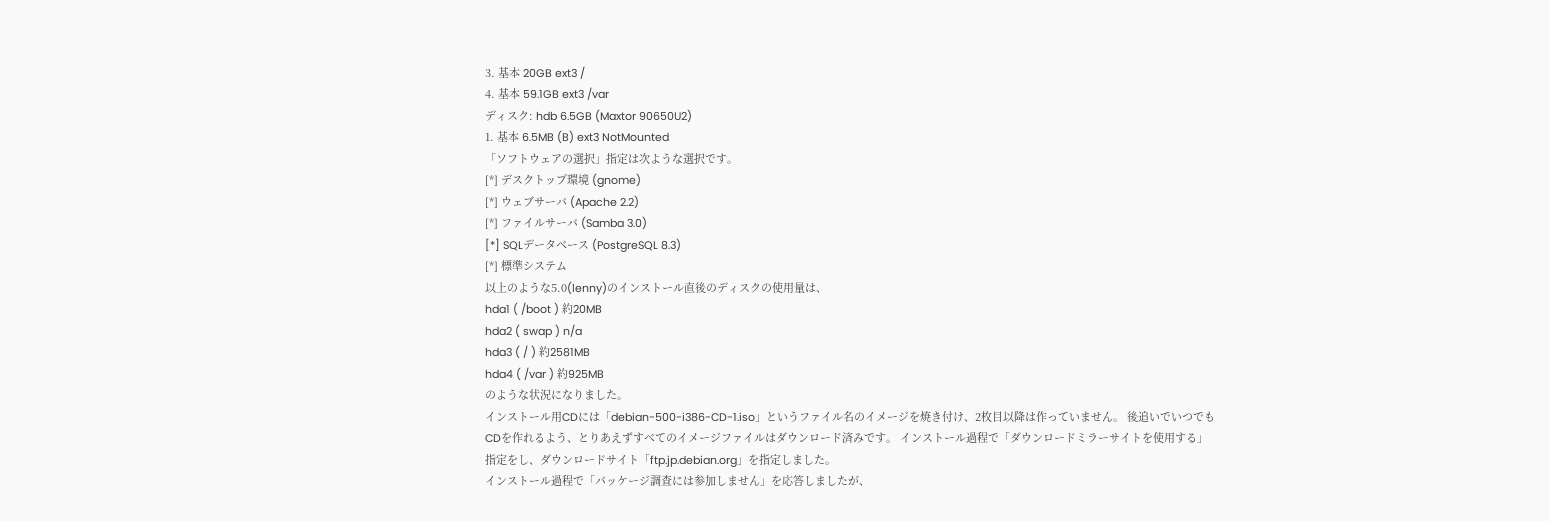3. 基本 20GB ext3 /
4. 基本 59.1GB ext3 /var
ディスク: hdb 6.5GB (Maxtor 90650U2)
1. 基本 6.5MB (B) ext3 NotMounted
「ソフトウェアの選択」指定は次ような選択です。
[*] デスクトップ環境 (gnome)
[*] ウェブサーバ (Apache 2.2)
[*] ファイルサーバ (Samba 3.0)
[*] SQLデータベース (PostgreSQL 8.3)
[*] 標準システム
以上のような5.0(lenny)のインストール直後のディスクの使用量は、
hda1 ( /boot ) 約20MB
hda2 ( swap ) n/a
hda3 ( / ) 約2581MB
hda4 ( /var ) 約925MB
のような状況になりました。
インストール用CDには「debian-500-i386-CD-1.iso」というファイル名のイメージを焼き付け、2枚目以降は作っていません。 後追いでいつでもCDを作れるよう、とりあえずすべてのイメージファイルはダウンロード済みです。 インストール過程で「ダウンロードミラーサイトを使用する」指定をし、ダウンロードサイト「ftp.jp.debian.org」を指定しました。
インストール過程で「パッケージ調査には参加しません」を応答しましたが、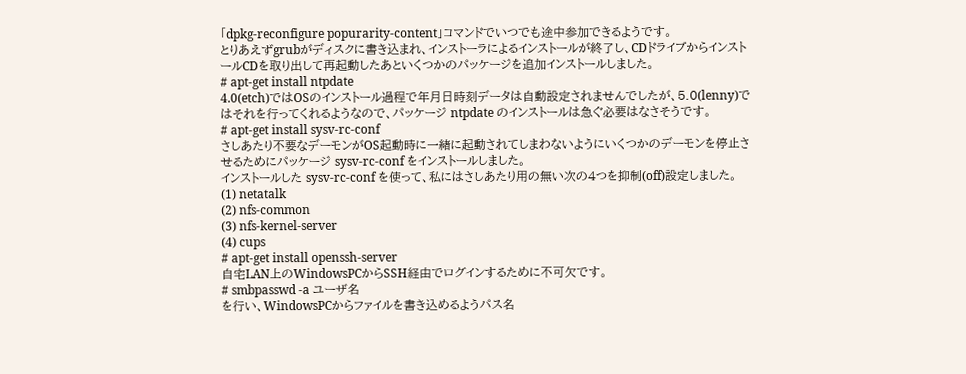「dpkg-reconfigure popurarity-content」コマンドでいつでも途中参加できるようです。
とりあえずgrubがディスクに書き込まれ、インストーラによるインストールが終了し、CDドライブからインストールCDを取り出して再起動したあといくつかのパッケージを追加インストールしました。
# apt-get install ntpdate
4.0(etch)ではOSのインストール過程で年月日時刻データは自動設定されませんでしたが、5.0(lenny)ではそれを行ってくれるようなので、パッケージ ntpdate のインストールは急ぐ必要はなさそうです。
# apt-get install sysv-rc-conf
さしあたり不要なデーモンがOS起動時に一緒に起動されてしまわないようにいくつかのデーモンを停止させるためにパッケージ sysv-rc-conf をインストールしました。
インストールした sysv-rc-conf を使って、私にはさしあたり用の無い次の4つを抑制(off)設定しました。
(1) netatalk
(2) nfs-common
(3) nfs-kernel-server
(4) cups
# apt-get install openssh-server
自宅LAN上のWindowsPCからSSH経由でログインするために不可欠です。
# smbpasswd -a ユーザ名
を行い、WindowsPCからファイルを書き込めるようパス名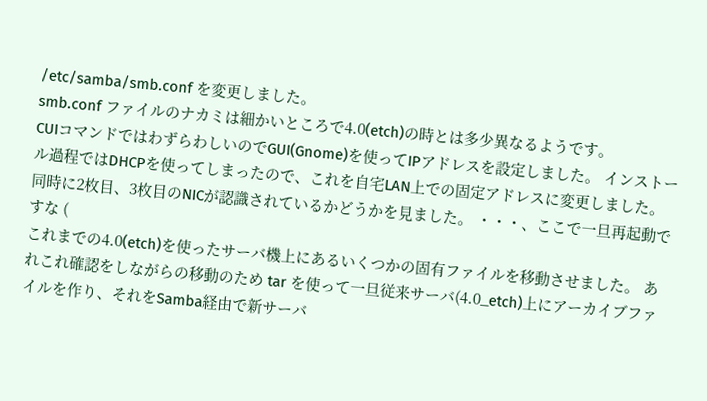/etc/samba/smb.conf を変更しました。
smb.conf ファイルのナカミは細かいところで4.0(etch)の時とは多少異なるようです。
CUIコマンドではわずらわしいのでGUI(Gnome)を使ってIPアドレスを設定しました。 インストール過程ではDHCPを使ってしまったので、これを自宅LAN上での固定アドレスに変更しました。 同時に2枚目、3枚目のNICが認識されているかどうかを見ました。 ・・・、ここで一旦再起動ですな (
これまでの4.0(etch)を使ったサーバ機上にあるいくつかの固有ファイルを移動させました。 あれこれ確認をしながらの移動のため tar を使って一旦従来サーバ(4.0_etch)上にアーカイブファイルを作り、それをSamba経由で新サーバ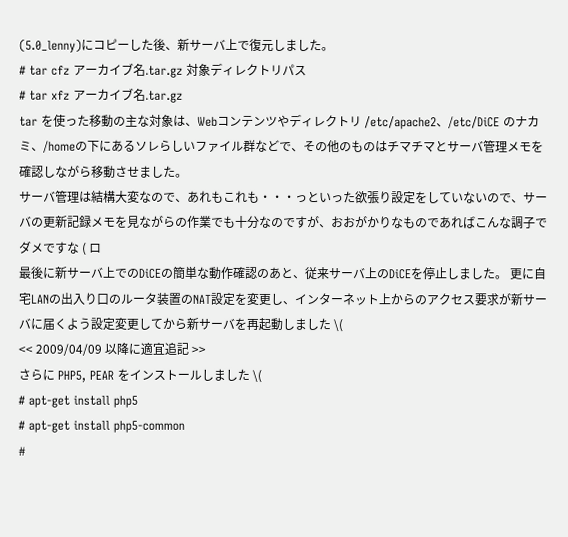(5.0_lenny)にコピーした後、新サーバ上で復元しました。
# tar cfz アーカイブ名.tar.gz 対象ディレクトリパス
# tar xfz アーカイブ名.tar.gz
tar を使った移動の主な対象は、Webコンテンツやディレクトリ /etc/apache2、/etc/DiCE のナカミ、/homeの下にあるソレらしいファイル群などで、その他のものはチマチマとサーバ管理メモを確認しながら移動させました。
サーバ管理は結構大変なので、あれもこれも・・・っといった欲張り設定をしていないので、サーバの更新記録メモを見ながらの作業でも十分なのですが、おおがかりなものであればこんな調子でダメですな ( ロ
最後に新サーバ上でのDiCEの簡単な動作確認のあと、従来サーバ上のDiCEを停止しました。 更に自宅LANの出入り口のルータ装置のNAT設定を変更し、インターネット上からのアクセス要求が新サーバに届くよう設定変更してから新サーバを再起動しました \(
<< 2009/04/09 以降に適宜追記 >>
さらに PHP5, PEAR をインストールしました \(
# apt-get install php5
# apt-get install php5-common
#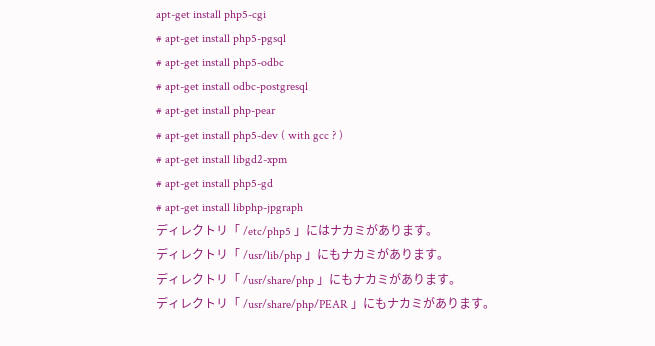apt-get install php5-cgi
# apt-get install php5-pgsql
# apt-get install php5-odbc
# apt-get install odbc-postgresql
# apt-get install php-pear
# apt-get install php5-dev ( with gcc ? )
# apt-get install libgd2-xpm
# apt-get install php5-gd
# apt-get install libphp-jpgraph
ディレクトリ「 /etc/php5 」にはナカミがあります。
ディレクトリ「 /usr/lib/php 」にもナカミがあります。
ディレクトリ「 /usr/share/php 」にもナカミがあります。
ディレクトリ「 /usr/share/php/PEAR 」にもナカミがあります。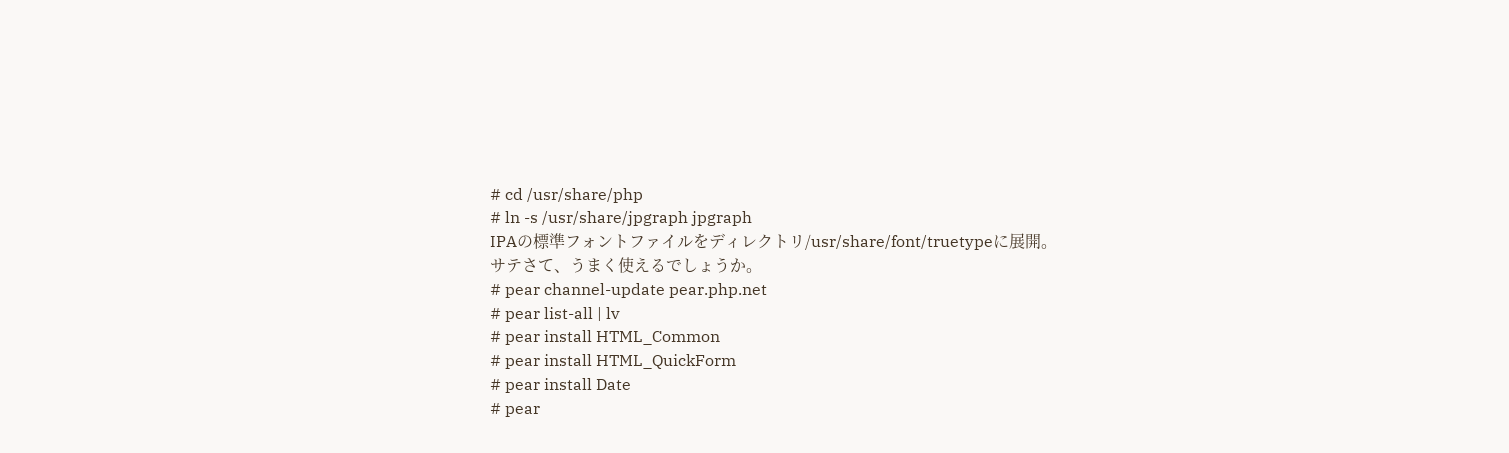# cd /usr/share/php
# ln -s /usr/share/jpgraph jpgraph
IPAの標準フォントファイルをディレクトリ/usr/share/font/truetypeに展開。
サテさて、うまく使えるでしょうか。
# pear channel-update pear.php.net
# pear list-all | lv
# pear install HTML_Common
# pear install HTML_QuickForm
# pear install Date
# pear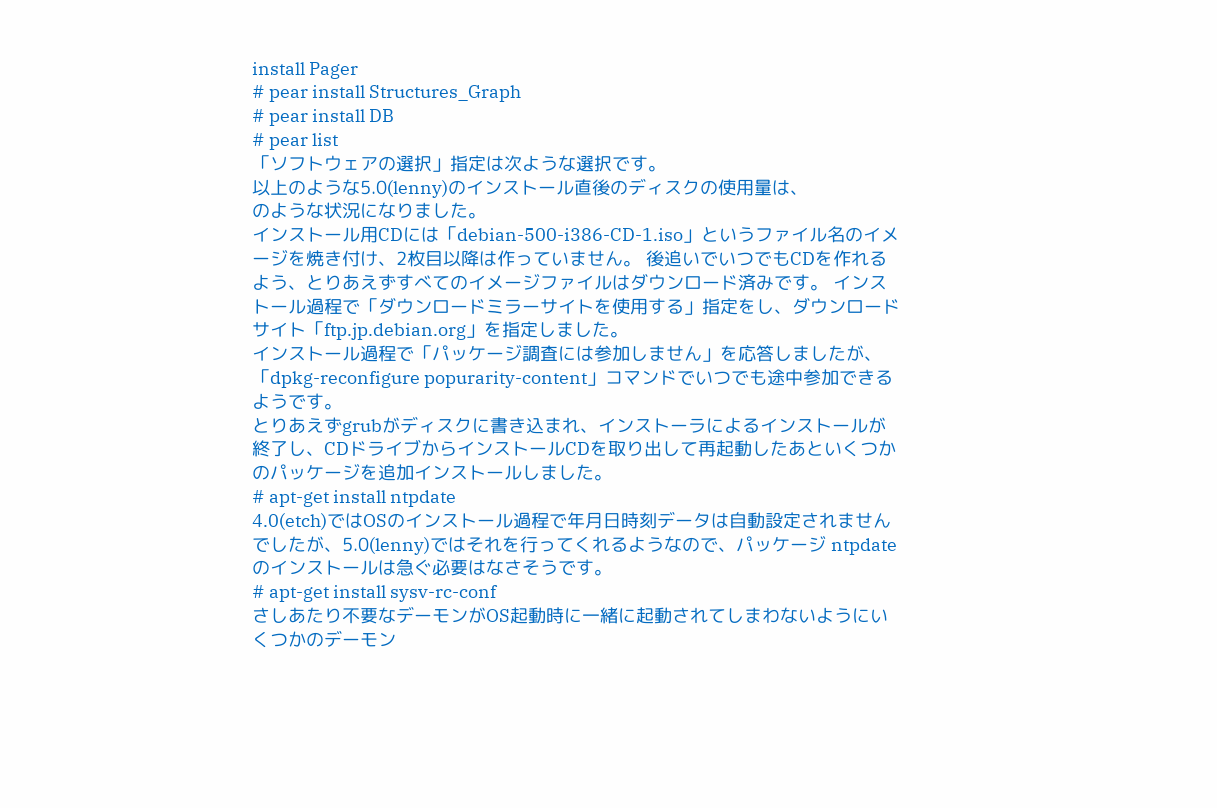install Pager
# pear install Structures_Graph
# pear install DB
# pear list
「ソフトウェアの選択」指定は次ような選択です。
以上のような5.0(lenny)のインストール直後のディスクの使用量は、
のような状況になりました。
インストール用CDには「debian-500-i386-CD-1.iso」というファイル名のイメージを焼き付け、2枚目以降は作っていません。 後追いでいつでもCDを作れるよう、とりあえずすべてのイメージファイルはダウンロード済みです。 インストール過程で「ダウンロードミラーサイトを使用する」指定をし、ダウンロードサイト「ftp.jp.debian.org」を指定しました。
インストール過程で「パッケージ調査には参加しません」を応答しましたが、「dpkg-reconfigure popurarity-content」コマンドでいつでも途中参加できるようです。
とりあえずgrubがディスクに書き込まれ、インストーラによるインストールが終了し、CDドライブからインストールCDを取り出して再起動したあといくつかのパッケージを追加インストールしました。
# apt-get install ntpdate
4.0(etch)ではOSのインストール過程で年月日時刻データは自動設定されませんでしたが、5.0(lenny)ではそれを行ってくれるようなので、パッケージ ntpdate のインストールは急ぐ必要はなさそうです。
# apt-get install sysv-rc-conf
さしあたり不要なデーモンがOS起動時に一緒に起動されてしまわないようにいくつかのデーモン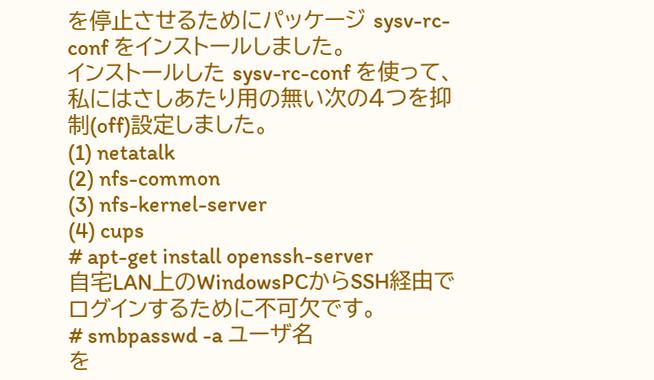を停止させるためにパッケージ sysv-rc-conf をインストールしました。
インストールした sysv-rc-conf を使って、私にはさしあたり用の無い次の4つを抑制(off)設定しました。
(1) netatalk
(2) nfs-common
(3) nfs-kernel-server
(4) cups
# apt-get install openssh-server
自宅LAN上のWindowsPCからSSH経由でログインするために不可欠です。
# smbpasswd -a ユーザ名
を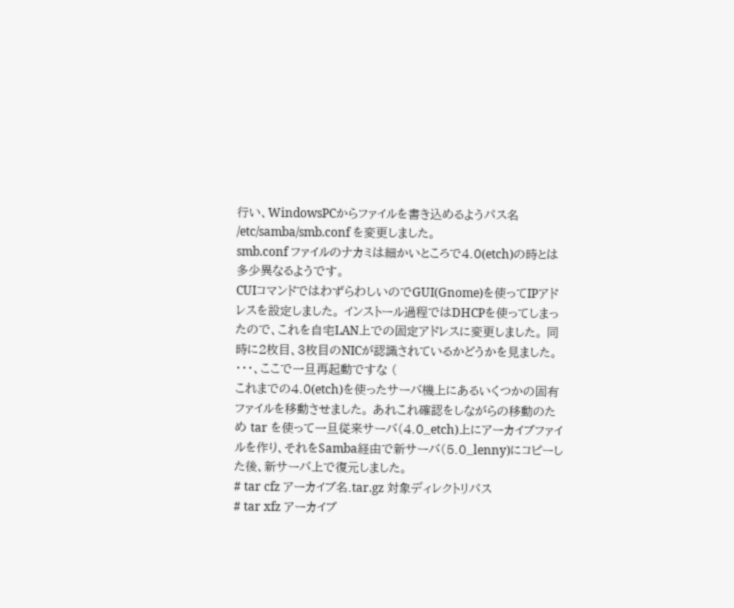行い、WindowsPCからファイルを書き込めるようパス名 /etc/samba/smb.conf を変更しました。
smb.conf ファイルのナカミは細かいところで4.0(etch)の時とは多少異なるようです。
CUIコマンドではわずらわしいのでGUI(Gnome)を使ってIPアドレスを設定しました。 インストール過程ではDHCPを使ってしまったので、これを自宅LAN上での固定アドレスに変更しました。 同時に2枚目、3枚目のNICが認識されているかどうかを見ました。 ・・・、ここで一旦再起動ですな (
これまでの4.0(etch)を使ったサーバ機上にあるいくつかの固有ファイルを移動させました。 あれこれ確認をしながらの移動のため tar を使って一旦従来サーバ(4.0_etch)上にアーカイブファイルを作り、それをSamba経由で新サーバ(5.0_lenny)にコピーした後、新サーバ上で復元しました。
# tar cfz アーカイブ名.tar.gz 対象ディレクトリパス
# tar xfz アーカイブ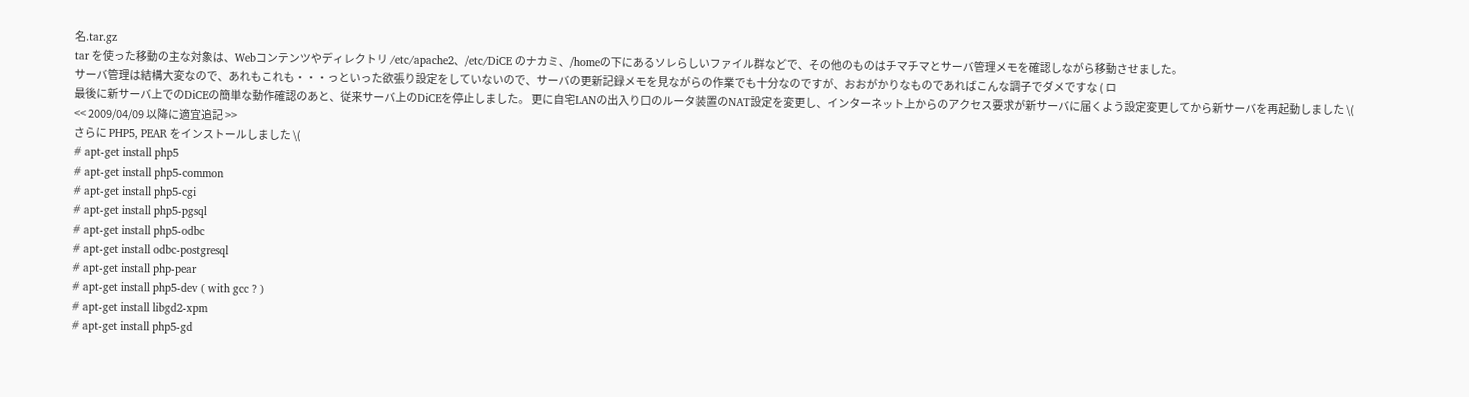名.tar.gz
tar を使った移動の主な対象は、Webコンテンツやディレクトリ /etc/apache2、/etc/DiCE のナカミ、/homeの下にあるソレらしいファイル群などで、その他のものはチマチマとサーバ管理メモを確認しながら移動させました。
サーバ管理は結構大変なので、あれもこれも・・・っといった欲張り設定をしていないので、サーバの更新記録メモを見ながらの作業でも十分なのですが、おおがかりなものであればこんな調子でダメですな ( ロ
最後に新サーバ上でのDiCEの簡単な動作確認のあと、従来サーバ上のDiCEを停止しました。 更に自宅LANの出入り口のルータ装置のNAT設定を変更し、インターネット上からのアクセス要求が新サーバに届くよう設定変更してから新サーバを再起動しました \(
<< 2009/04/09 以降に適宜追記 >>
さらに PHP5, PEAR をインストールしました \(
# apt-get install php5
# apt-get install php5-common
# apt-get install php5-cgi
# apt-get install php5-pgsql
# apt-get install php5-odbc
# apt-get install odbc-postgresql
# apt-get install php-pear
# apt-get install php5-dev ( with gcc ? )
# apt-get install libgd2-xpm
# apt-get install php5-gd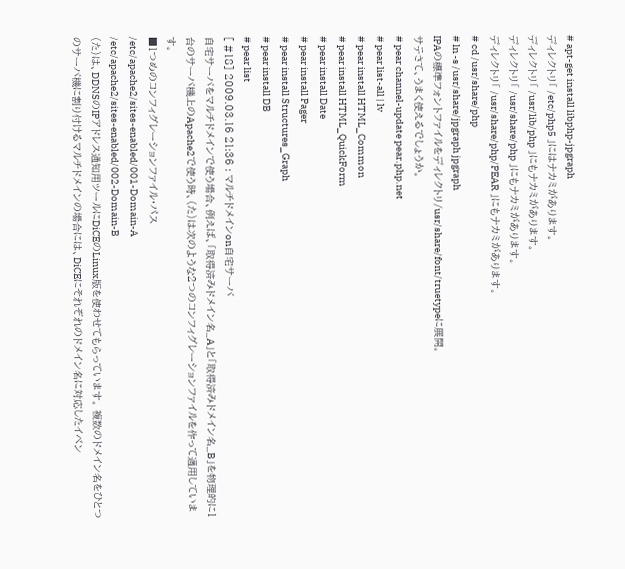# apt-get install libphp-jpgraph
ディレクトリ「 /etc/php5 」にはナカミがあります。
ディレクトリ「 /usr/lib/php 」にもナカミがあります。
ディレクトリ「 /usr/share/php 」にもナカミがあります。
ディレクトリ「 /usr/share/php/PEAR 」にもナカミがあります。
# cd /usr/share/php
# ln -s /usr/share/jpgraph jpgraph
IPAの標準フォントファイルをディレクトリ/usr/share/font/truetypeに展開。
サテさて、うまく使えるでしょうか。
# pear channel-update pear.php.net
# pear list-all | lv
# pear install HTML_Common
# pear install HTML_QuickForm
# pear install Date
# pear install Pager
# pear install Structures_Graph
# pear install DB
# pear list
[ #18] 2009.03.16 21:36 : マルチドメインon自宅サーバ
自宅サーバをマルチドメインで使う場合、例えば、「取得済みドメイン名_A」と「取得済みドメイン名_B」を物理的に1台のサーバ機上のApache2で使う時、(た)は次のような2つのコンフィグレーションファイルを作って適用しています。
■1つめのコンフィグレーションファイル・パス
/etc/apache2/sites-enabled/001-Domain-A
/etc/apache2/sites-enabled/002-Domain-B
(た)は、DDNSのIPアドレス通知用ツールにDiCEのLinux版を使わせてもらっています。 複数のドメイン名をひとつのサーバ機に割り付けるマルチドメインの場合には、DiCEにそれぞれのドメイン名に対応したイベン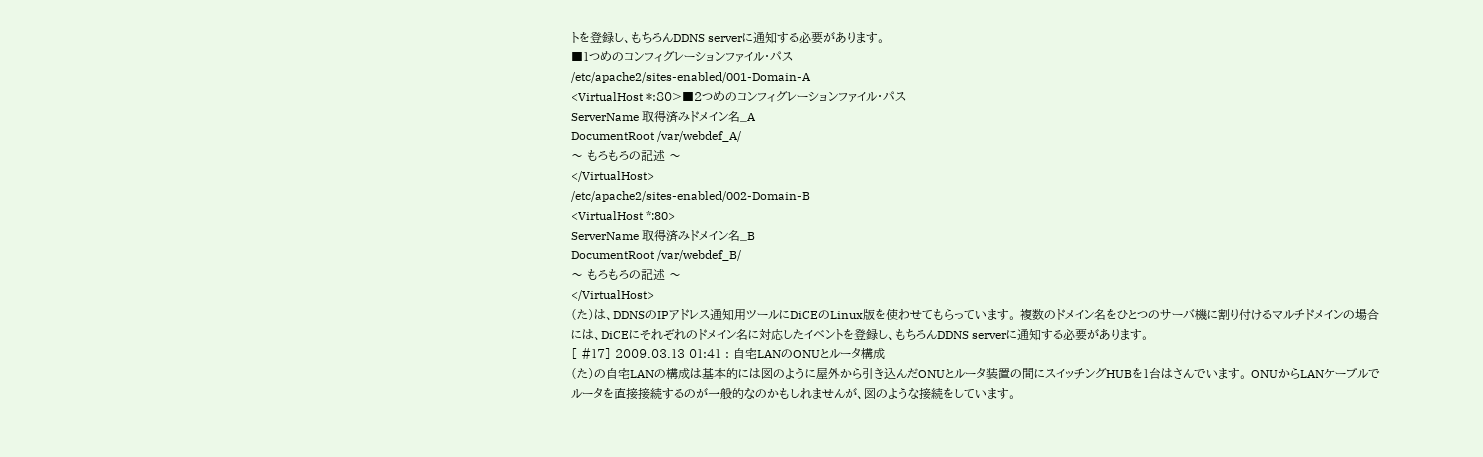トを登録し、もちろんDDNS serverに通知する必要があります。
■1つめのコンフィグレーションファイル・パス
/etc/apache2/sites-enabled/001-Domain-A
<VirtualHost *:80>■2つめのコンフィグレーションファイル・パス
ServerName 取得済みドメイン名_A
DocumentRoot /var/webdef_A/
〜 もろもろの記述 〜
</VirtualHost>
/etc/apache2/sites-enabled/002-Domain-B
<VirtualHost *:80>
ServerName 取得済みドメイン名_B
DocumentRoot /var/webdef_B/
〜 もろもろの記述 〜
</VirtualHost>
(た)は、DDNSのIPアドレス通知用ツールにDiCEのLinux版を使わせてもらっています。 複数のドメイン名をひとつのサーバ機に割り付けるマルチドメインの場合には、DiCEにそれぞれのドメイン名に対応したイベントを登録し、もちろんDDNS serverに通知する必要があります。
[ #17] 2009.03.13 01:41 : 自宅LANのONUとルータ構成
(た)の自宅LANの構成は基本的には図のように屋外から引き込んだONUとルータ装置の間にスイッチングHUBを1台はさんでいます。 ONUからLANケーブルでルータを直接接続するのが一般的なのかもしれませんが、図のような接続をしています。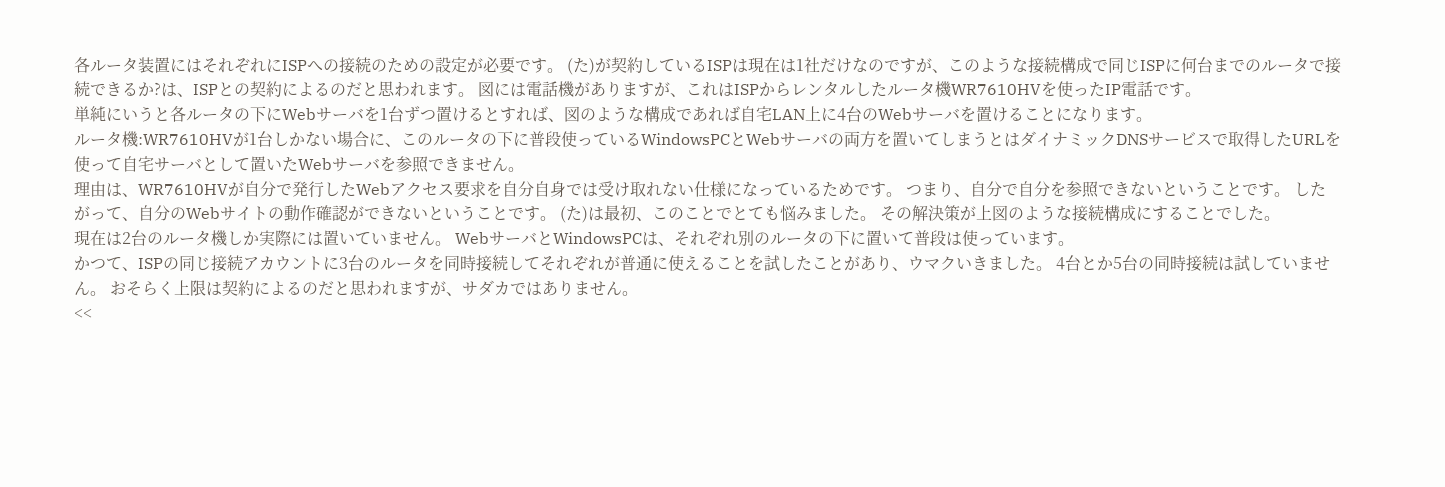各ルータ装置にはそれぞれにISPへの接続のための設定が必要です。 (た)が契約しているISPは現在は1社だけなのですが、このような接続構成で同じISPに何台までのルータで接続できるか?は、ISPとの契約によるのだと思われます。 図には電話機がありますが、これはISPからレンタルしたルータ機WR7610HVを使ったIP電話です。
単純にいうと各ルータの下にWebサーバを1台ずつ置けるとすれば、図のような構成であれば自宅LAN上に4台のWebサーバを置けることになります。
ルータ機:WR7610HVが1台しかない場合に、このルータの下に普段使っているWindowsPCとWebサーバの両方を置いてしまうとはダイナミックDNSサービスで取得したURLを使って自宅サーバとして置いたWebサーバを参照できません。
理由は、WR7610HVが自分で発行したWebアクセス要求を自分自身では受け取れない仕様になっているためです。 つまり、自分で自分を参照できないということです。 したがって、自分のWebサイトの動作確認ができないということです。 (た)は最初、このことでとても悩みました。 その解決策が上図のような接続構成にすることでした。
現在は2台のルータ機しか実際には置いていません。 WebサーバとWindowsPCは、それぞれ別のルータの下に置いて普段は使っています。
かつて、ISPの同じ接続アカウントに3台のルータを同時接続してそれぞれが普通に使えることを試したことがあり、ウマクいきました。 4台とか5台の同時接続は試していません。 おそらく上限は契約によるのだと思われますが、サダカではありません。
<<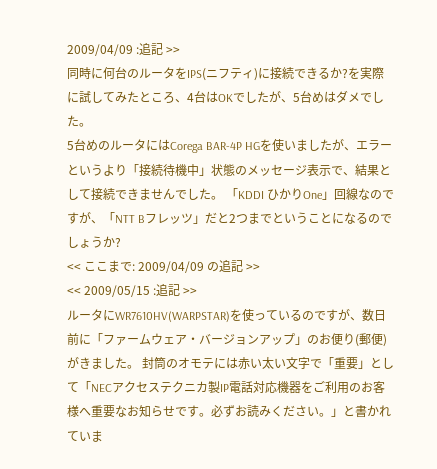2009/04/09 :追記 >>
同時に何台のルータをIPS(ニフティ)に接続できるか?を実際に試してみたところ、4台はOKでしたが、5台めはダメでした。
5台めのルータにはCorega BAR-4P HGを使いましたが、エラーというより「接続待機中」状態のメッセージ表示で、結果として接続できませんでした。 「KDDI ひかりOne」回線なのですが、「NTT Bフレッツ」だと2つまでということになるのでしょうか?
<< ここまで: 2009/04/09 の追記 >>
<< 2009/05/15 :追記 >>
ルータにWR7610HV(WARPSTAR)を使っているのですが、数日前に「ファームウェア・バージョンアップ」のお便り(郵便)がきました。 封筒のオモテには赤い太い文字で「重要」として「NECアクセステクニカ製IP電話対応機器をご利用のお客様へ重要なお知らせです。必ずお読みください。」と書かれていま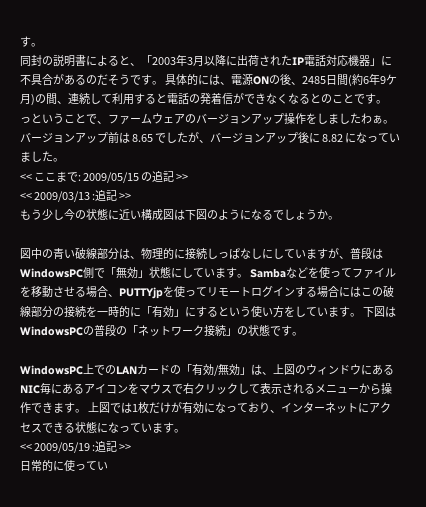す。
同封の説明書によると、「2003年3月以降に出荷されたIP電話対応機器」に不具合があるのだそうです。 具体的には、電源ONの後、2485日間(約6年9ケ月)の間、連続して利用すると電話の発着信ができなくなるとのことです。
っということで、ファームウェアのバージョンアップ操作をしましたわぁ。 バージョンアップ前は 8.65 でしたが、バージョンアップ後に 8.82 になっていました。
<< ここまで: 2009/05/15 の追記 >>
<< 2009/03/13 :追記 >>
もう少し今の状態に近い構成図は下図のようになるでしょうか。

図中の青い破線部分は、物理的に接続しっぱなしにしていますが、普段はWindowsPC側で「無効」状態にしています。 Sambaなどを使ってファイルを移動させる場合、PUTTYjpを使ってリモートログインする場合にはこの破線部分の接続を一時的に「有効」にするという使い方をしています。 下図はWindowsPCの普段の「ネットワーク接続」の状態です。

WindowsPC上でのLANカードの「有効/無効」は、上図のウィンドウにあるNIC毎にあるアイコンをマウスで右クリックして表示されるメニューから操作できます。 上図では1枚だけが有効になっており、インターネットにアクセスできる状態になっています。
<< 2009/05/19 :追記 >>
日常的に使ってい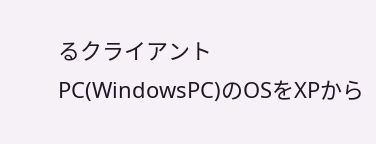るクライアントPC(WindowsPC)のOSをXPから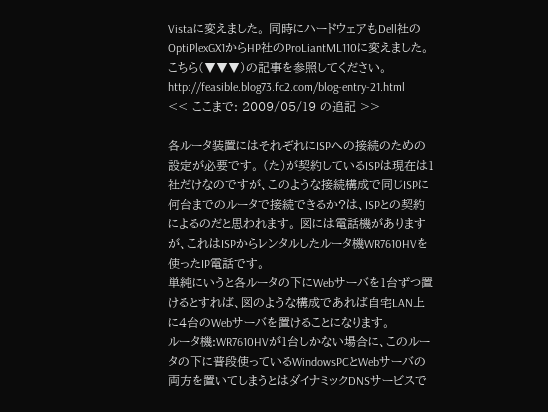Vistaに変えました。 同時にハードウェアもDell社のOptiPlexGX1からHP社のProLiantML110に変えました。
こちら(▼▼▼)の記事を参照してください。
http://feasible.blog73.fc2.com/blog-entry-21.html
<< ここまで: 2009/05/19 の追記 >>

各ルータ装置にはそれぞれにISPへの接続のための設定が必要です。 (た)が契約しているISPは現在は1社だけなのですが、このような接続構成で同じISPに何台までのルータで接続できるか?は、ISPとの契約によるのだと思われます。 図には電話機がありますが、これはISPからレンタルしたルータ機WR7610HVを使ったIP電話です。
単純にいうと各ルータの下にWebサーバを1台ずつ置けるとすれば、図のような構成であれば自宅LAN上に4台のWebサーバを置けることになります。
ルータ機:WR7610HVが1台しかない場合に、このルータの下に普段使っているWindowsPCとWebサーバの両方を置いてしまうとはダイナミックDNSサービスで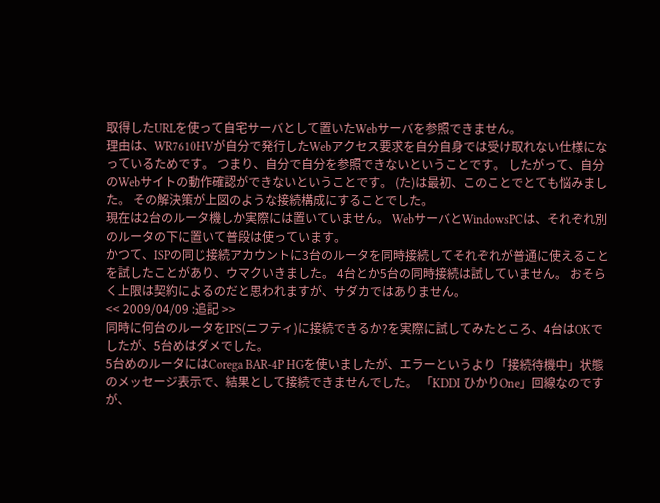取得したURLを使って自宅サーバとして置いたWebサーバを参照できません。
理由は、WR7610HVが自分で発行したWebアクセス要求を自分自身では受け取れない仕様になっているためです。 つまり、自分で自分を参照できないということです。 したがって、自分のWebサイトの動作確認ができないということです。 (た)は最初、このことでとても悩みました。 その解決策が上図のような接続構成にすることでした。
現在は2台のルータ機しか実際には置いていません。 WebサーバとWindowsPCは、それぞれ別のルータの下に置いて普段は使っています。
かつて、ISPの同じ接続アカウントに3台のルータを同時接続してそれぞれが普通に使えることを試したことがあり、ウマクいきました。 4台とか5台の同時接続は試していません。 おそらく上限は契約によるのだと思われますが、サダカではありません。
<< 2009/04/09 :追記 >>
同時に何台のルータをIPS(ニフティ)に接続できるか?を実際に試してみたところ、4台はOKでしたが、5台めはダメでした。
5台めのルータにはCorega BAR-4P HGを使いましたが、エラーというより「接続待機中」状態のメッセージ表示で、結果として接続できませんでした。 「KDDI ひかりOne」回線なのですが、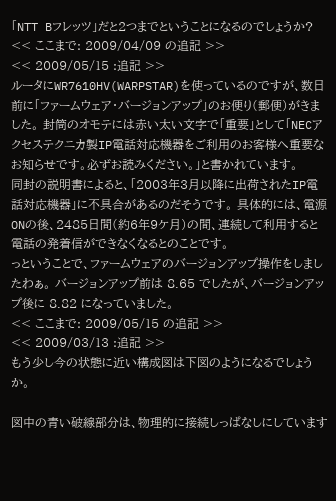「NTT Bフレッツ」だと2つまでということになるのでしょうか?
<< ここまで: 2009/04/09 の追記 >>
<< 2009/05/15 :追記 >>
ルータにWR7610HV(WARPSTAR)を使っているのですが、数日前に「ファームウェア・バージョンアップ」のお便り(郵便)がきました。 封筒のオモテには赤い太い文字で「重要」として「NECアクセステクニカ製IP電話対応機器をご利用のお客様へ重要なお知らせです。必ずお読みください。」と書かれています。
同封の説明書によると、「2003年3月以降に出荷されたIP電話対応機器」に不具合があるのだそうです。 具体的には、電源ONの後、2485日間(約6年9ケ月)の間、連続して利用すると電話の発着信ができなくなるとのことです。
っということで、ファームウェアのバージョンアップ操作をしましたわぁ。 バージョンアップ前は 8.65 でしたが、バージョンアップ後に 8.82 になっていました。
<< ここまで: 2009/05/15 の追記 >>
<< 2009/03/13 :追記 >>
もう少し今の状態に近い構成図は下図のようになるでしょうか。

図中の青い破線部分は、物理的に接続しっぱなしにしています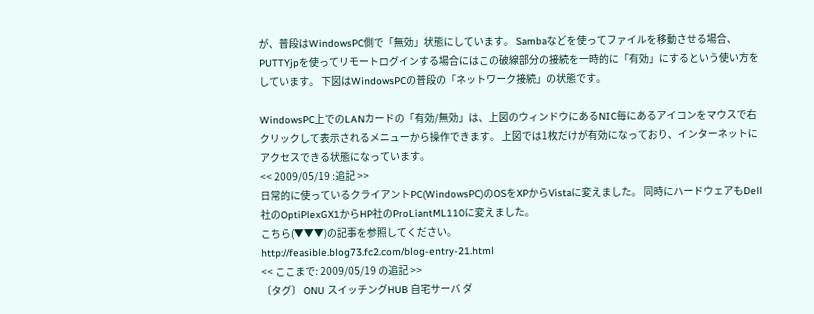が、普段はWindowsPC側で「無効」状態にしています。 Sambaなどを使ってファイルを移動させる場合、PUTTYjpを使ってリモートログインする場合にはこの破線部分の接続を一時的に「有効」にするという使い方をしています。 下図はWindowsPCの普段の「ネットワーク接続」の状態です。

WindowsPC上でのLANカードの「有効/無効」は、上図のウィンドウにあるNIC毎にあるアイコンをマウスで右クリックして表示されるメニューから操作できます。 上図では1枚だけが有効になっており、インターネットにアクセスできる状態になっています。
<< 2009/05/19 :追記 >>
日常的に使っているクライアントPC(WindowsPC)のOSをXPからVistaに変えました。 同時にハードウェアもDell社のOptiPlexGX1からHP社のProLiantML110に変えました。
こちら(▼▼▼)の記事を参照してください。
http://feasible.blog73.fc2.com/blog-entry-21.html
<< ここまで: 2009/05/19 の追記 >>
〔タグ〕 ONU スイッチングHUB 自宅サーバ ダ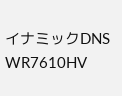イナミックDNS WR7610HV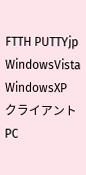FTTH PUTTYjp WindowsVista WindowsXP クライアントPC